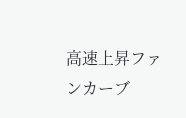高速上昇ファンカーブ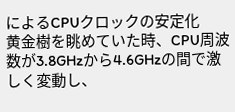によるCPUクロックの安定化
黄金樹を眺めていた時、CPU周波数が3.8GHzから4.6GHzの間で激しく変動し、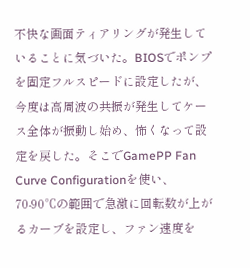不快な画面ティアリングが発生していることに気づいた。BIOSでポンプを固定フルスピードに設定したが、今度は高周波の共振が発生してケース全体が振動し始め、怖くなって設定を戻した。そこでGamePP Fan Curve Configurationを使い、70-90℃の範囲で急激に回転数が上がるカーブを設定し、ファン速度を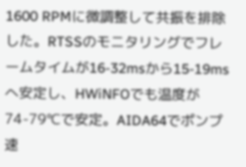1600 RPMに微調整して共振を排除した。RTSSのモニタリングでフレームタイムが16-32msから15-19msへ安定し、HWiNFOでも温度が74-79℃で安定。AIDA64でポンプ速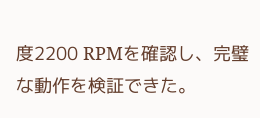度2200 RPMを確認し、完璧な動作を検証できた。